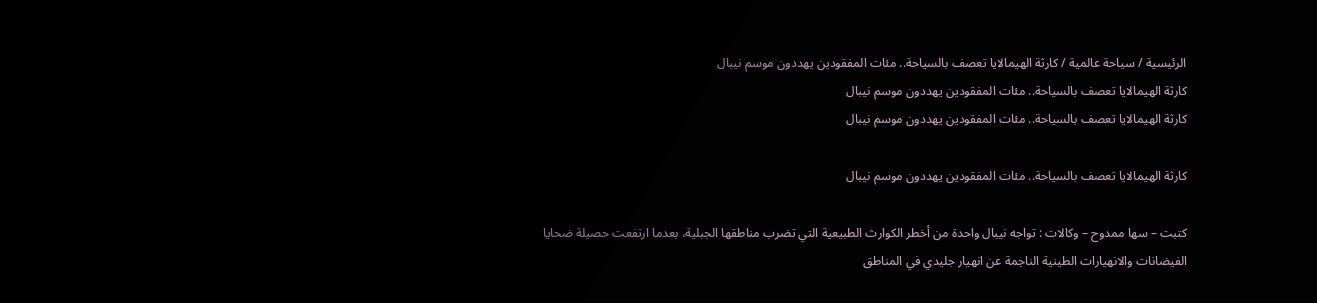الرئيسية / سياحة عالمية / كارثة الهيمالايا تعصف بالسياحة.. مئات المفقودين يهددون موسم نيبال
كارثة الهيمالايا تعصف بالسياحة.. مئات المفقودين يهددون موسم نيبال
كارثة الهيمالايا تعصف بالسياحة.. مئات المفقودين يهددون موسم نيبال

كارثة الهيمالايا تعصف بالسياحة.. مئات المفقودين يهددون موسم نيبال

كتبت – سها ممدوح – وكالات : تواجه نيبال واحدة من أخطر الكوارث الطبيعية التي تضرب مناطقها الجبلية، بعدما ارتفعت حصيلة ضحايا الفيضانات والانهيارات الطينية الناجمة عن انهيار جليدي في المناطق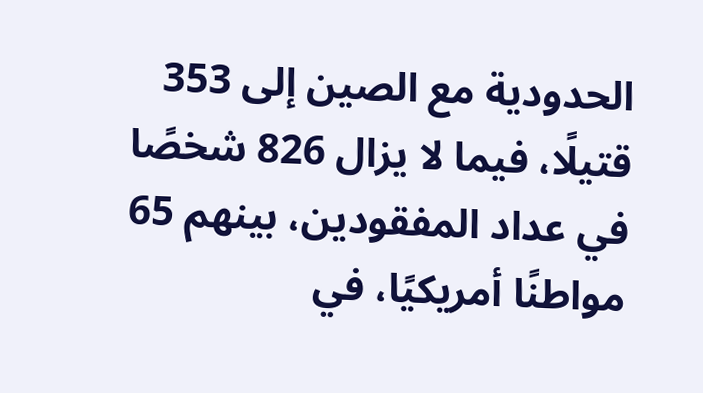الحدودية مع الصين إلى 353 قتيلًا، فيما لا يزال 826 شخصًا في عداد المفقودين، بينهم 65 مواطنًا أمريكيًا، في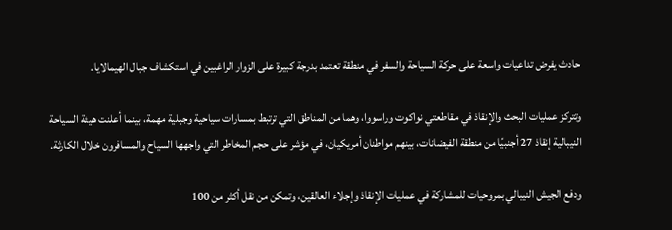حادث يفرض تداعيات واسعة على حركة السياحة والسفر في منطقة تعتمد بدرجة كبيرة على الزوار الراغبين في استكشاف جبال الهيمالايا.

وتتركز عمليات البحث والإنقاذ في مقاطعتي نواكوت وراسووا، وهما من المناطق التي ترتبط بمسارات سياحية وجبلية مهمة، بينما أعلنت هيئة السياحة النيبالية إنقاذ 27 أجنبيًا من منطقة الفيضانات، بينهم مواطنان أمريكيان، في مؤشر على حجم المخاطر التي واجهها السياح والمسافرون خلال الكارثة.

ودفع الجيش النيبالي بمروحيات للمشاركة في عمليات الإنقاذ وإجلاء العالقين، وتمكن من نقل أكثر من 100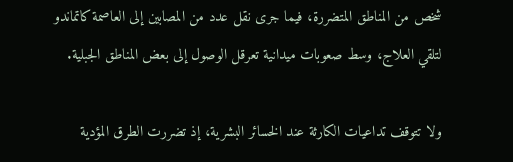شخص من المناطق المتضررة، فيما جرى نقل عدد من المصابين إلى العاصمة كاتماندو لتلقي العلاج، وسط صعوبات ميدانية تعرقل الوصول إلى بعض المناطق الجبلية.

ولا تتوقف تداعيات الكارثة عند الخسائر البشرية، إذ تضررت الطرق المؤدية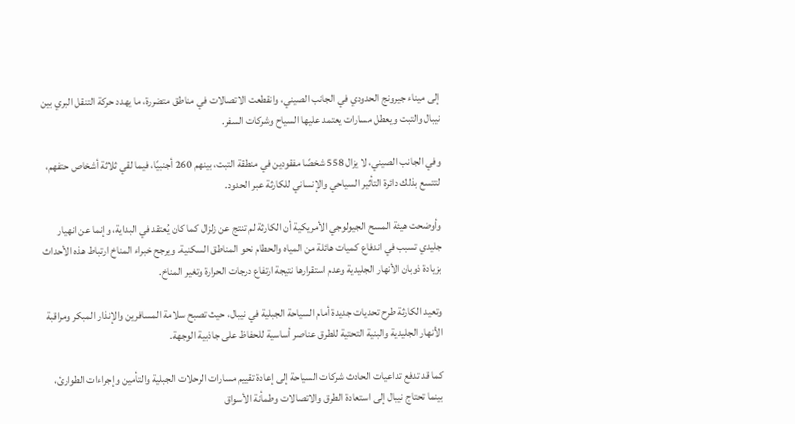إلى ميناء جيرونج الحدودي في الجانب الصيني، وانقطعت الاتصالات في مناطق متضررة، ما يهدد حركة التنقل البري بين نيبال والتبت ويعطل مسارات يعتمد عليها السياح وشركات السفر.

وفي الجانب الصيني، لا يزال 558 شخصًا مفقودين في منطقة التبت، بينهم 260 أجنبيًا، فيما لقي ثلاثة أشخاص حتفهم، لتتسع بذلك دائرة التأثير السياحي والإنساني للكارثة عبر الحدود.

وأوضحت هيئة المسح الجيولوجي الأمريكية أن الكارثة لم تنتج عن زلزال كما كان يُعتقد في البداية، وإنما عن انهيار جليدي تسبب في اندفاع كميات هائلة من المياه والحطام نحو المناطق السكنية. ويرجح خبراء المناخ ارتباط هذه الأحداث بزيادة ذوبان الأنهار الجليدية وعدم استقرارها نتيجة ارتفاع درجات الحرارة وتغير المناخ.

وتعيد الكارثة طرح تحديات جديدة أمام السياحة الجبلية في نيبال، حيث تصبح سلامة المسافرين والإنذار المبكر ومراقبة الأنهار الجليدية والبنية التحتية للطرق عناصر أساسية للحفاظ على جاذبية الوجهة.

كما قد تدفع تداعيات الحادث شركات السياحة إلى إعادة تقييم مسارات الرحلات الجبلية والتأمين وإجراءات الطوارئ، بينما تحتاج نيبال إلى استعادة الطرق والاتصالات وطمأنة الأسواق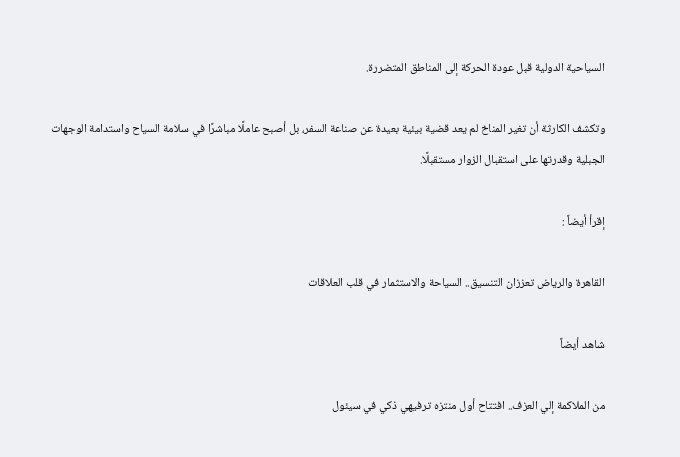السياحية الدولية قبل عودة الحركة إلى المناطق المتضررة.

وتكشف الكارثة أن تغير المناخ لم يعد قضية بيئية بعيدة عن صناعة السفر، بل أصبح عاملًا مباشرًا في سلامة السياح واستدامة الوجهات الجبلية وقدرتها على استقبال الزوار مستقبلًا.

إقرأ أيضاً :

القاهرة والرياض تعززان التنسيق.. السياحة والاستثمار في قلب العلاقات

شاهد أيضاً

من الملاكمة إلي العزف.. افتتاح أول منتزه ترفيهي ذكي في سيئول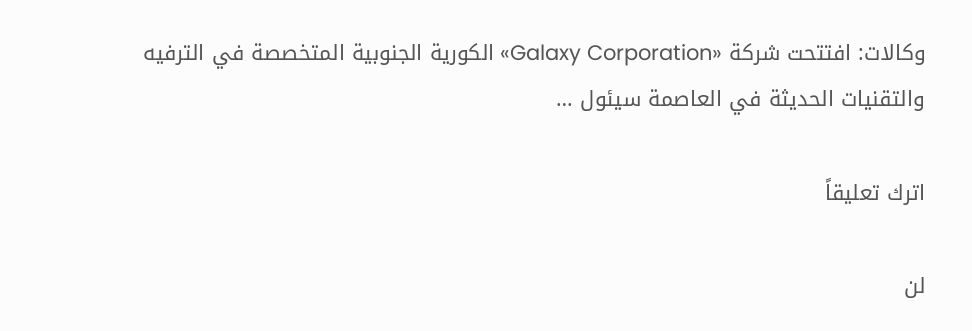وكالات: افتتحت شركة «Galaxy Corporation» الكورية الجنوبية المتخصصة في الترفيه والتقنيات الحديثة في العاصمة سيئول …

اترك تعليقاً

لن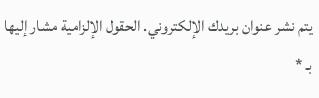يتم نشر عنوان بريدك الإلكتروني. الحقول الإلزامية مشار إليها بـ *